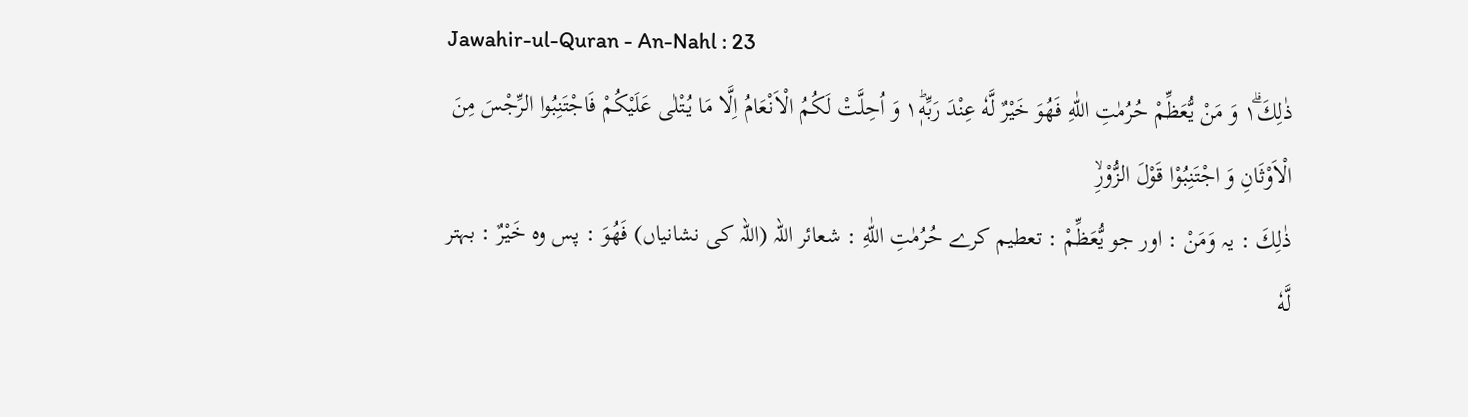Jawahir-ul-Quran - An-Nahl : 23
ذٰلِكَ١ۗ وَ مَنْ یُّعَظِّمْ حُرُمٰتِ اللّٰهِ فَهُوَ خَیْرٌ لَّهٗ عِنْدَ رَبِّهٖ١ؕ وَ اُحِلَّتْ لَكُمُ الْاَنْعَامُ اِلَّا مَا یُتْلٰى عَلَیْكُمْ فَاجْتَنِبُوا الرِّجْسَ مِنَ الْاَوْثَانِ وَ اجْتَنِبُوْا قَوْلَ الزُّوْرِۙ
ذٰلِكَ : یہ وَمَنْ : اور جو يُّعَظِّمْ : تعطیم کرے حُرُمٰتِ اللّٰهِ : شعائر اللہ (اللہ کی نشانیاں) فَهُوَ : پس وہ خَيْرٌ : بہتر لَّهٗ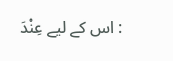: اس کے لیے عِنْدَ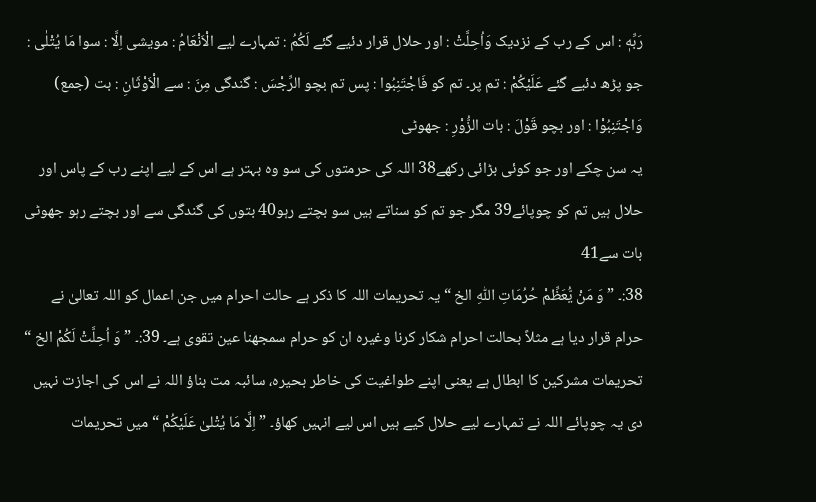رَبِّهٖ : اس کے رب کے نزدیک وَاُحِلَّتْ : اور حلال قرار دئیے گئے لَكُمُ : تمہارے لیے الْاَنْعَامُ : مویشی اِلَّا : سوا مَا يُتْلٰى : جو پڑھ دئیے گئے عَلَيْكُمْ : تم پر۔ تم کو فَاجْتَنِبُوا : پس تم بچو الرِّجْسَ : گندگی مِنَ : سے الْاَوْثَانِ : بت (جمع) وَاجْتَنِبُوْا : اور بچو قَوْلَ : بات الزُّوْرِ : جھوٹی
یہ سن چکے اور جو کوئی بڑائی رکھے38 اللہ کی حرمتوں کی سو وہ بہتر ہے اس کے لیے اپنے رب کے پاس اور حلال ہیں تم کو چوپائے39 مگر جو تم کو سناتے ہیں سو بچتے رہو40 بتوں کی گندگی سے اور بچتے رہو جھوٹی بات سے41
38:۔ ” وَ مَنْ یُّعَظِّمْ حُرُمَاتِ اللّٰهِ الخ “ یہ تحریمات اللہ کا ذکر ہے حالت احرام میں جن اعمال کو اللہ تعالیٰ نے حرام قرار دیا ہے مثلاً بحالت احرام شکار کرنا وغیرہ ان کو حرام سمجھنا عین تقوی ہے۔ 39:۔ ” وَ اُحِلَّتْ لَکُمْ الخ “ تحریمات مشرکین کا ابطال ہے یعنی اپنے طواغیت کی خاطر بحیرہ، سائبہ مت بناؤ اللہ نے اس کی اجازت نہیں دی یہ چوپائے اللہ نے تمہارے لیے حلال کیے ہیں اس لیے انہیں کھاؤ۔ ” اِلَّا مَا یُتْلیٰ عَلَیْکُمْ “ میں تحریمات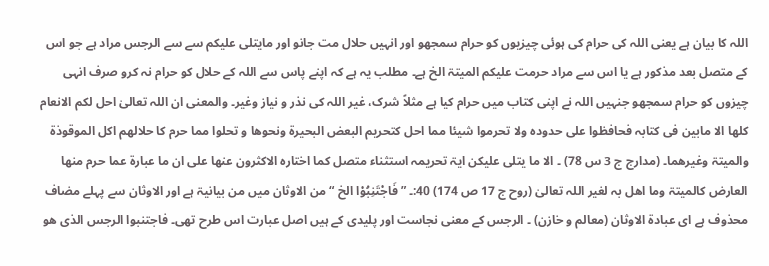اللہ کا بیان ہے یعنی اللہ کی حرام کی ہوئی چیزیوں کو حرام سمجھو اور انہیں حلال مت جانو اور مایتلی علیکم سے سے الرجس مراد ہے جو اس کے متصل بعد مذکور ہے یا اس سے مراد حرمت علیکم المیتۃ الخ ہے۔ مطلب یہ ہے کہ اپنے پاس سے اللہ کے حلال کو حرام نہ کرو صرف انہی چیزوں کو حرام سمجھو جنہیں اللہ نے اپنی کتاب میں حرام کیا ہے مثلاً شرک، غیر اللہ کی نذر و نیاز وغیر۔ والمعنی ان اللہ تعالیٰ احل لکم الانعام کلھا الا مابین فی کتابہ فحافظوا علی حدودہ ولا تحرموا شیئا مما احل کتحریم البعض البحیرۃ ونحوھا و تحلوا مما حرم کا حلالھم اکل الموقوذۃ والمیتۃ وغیرھما۔ (مدارج ج 3 س 78) ۔ الا ما یتلی علیکن ایۃ تحریمہ استثناء متصل کما اختارہ الاکثرون عنھا علی ان ما عبارۃ عما حرم منھا العارض کالمیتۃ وما اھل بہ لغیر اللہ تعالیٰ (روح ج 17 ص 174) 40:۔ ” فَاجْتَنِبُوْا الخ “ من الاوثان میں من بیانیۃ ہے اور الاوثان سے پہلے مضاف محذوف ہے ای عبادۃ الاوثان (معالم و خازن) ۔ الرجس کے معنی نجاست اور پلیدی کے ہیں اصل عبارت اس طرح تھی۔ فاجتنبوا الرجس الذی ھو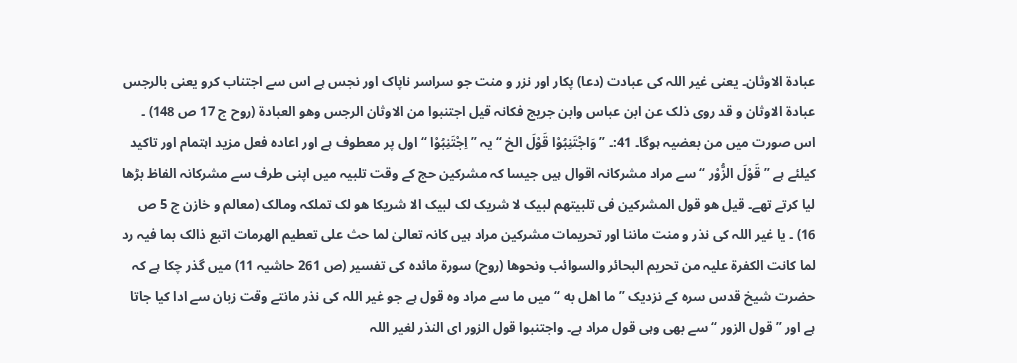عبادۃ الاوثان۔ یعنی غیر اللہ کی عبادت (دعا) پکار اور نزر و منت جو سراسر ناپاک اور نجس ہے اس سے اجتناب کرو یعنی بالرجس عبادۃ الاوثان و قد روی ذلک عن ابن عباس وابن جریج فکانہ قیل اجتنبوا من الاوثان الرجس وھو العبادۃ (روح ج 17 ص 148) ۔ اس صورت میں من بعضیہ ہوگا۔ 41:۔ ” وَاجْتَنِبُوْا قَوْلَ الخ “ یہ ” اِجْتَنِبُوْا “ اول پر معطوف ہے اور اعادہ فعل مزید اہتمام اور تاکید کیلئے ہے ” قَوْلَ الزُّوْر “ سے مراد مشرکانہ اقوال ہیں جیسا کہ مشرکین حج کے وقت تلبیہ میں اپنی طرف سے مشرکانہ الفاظ بڑھا لیا کرتے تھے۔ قیل ھو قول المشرکین فی تلبیتھم لبیک لا شریک لک لبیک الا شریکا ھو لک تملکہ ومالک (معالم و خازن ج 5 ص 16) ۔ یا غیر اللہ کی نذر و منت ماننا اور تحریمات مشرکین مراد ہیں کانہ تعالیٰ لما حث علی تعطیم الھرمات اتبع ذالک بما فیہ رد لما کانت الکفرۃ علیہ من تحریم البحائر والسوائب ونحوھا (روح) سورة مائدہ کی تفسیر (ص 261 حاشیہ 11) میں گذر چکا ہے کہ حضرت شیخ قدس سرہ کے نزدیک ” ما اھل به “ میں ما سے مراد وہ قول ہے جو غیر اللہ کی نذر مانتے وقت زبان سے ادا کیا جاتا ہے اور ” قول الزور “ سے بھی وہی قول مراد ہے۔ واجتنبوا قول الزور ای النذر لغیر اللہ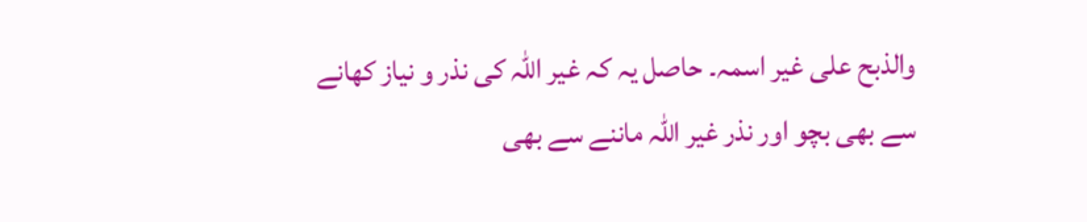والذبح علی غیر اسمہ۔ حاصل یہ کہ غیر اللہ کی نذر و نیاز کھانے سے بھی بچو اور نذر غیر اللہ ماننے سے بھی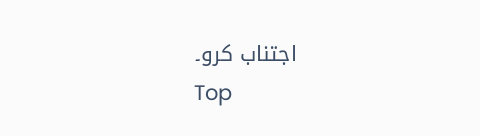اجتناب کرو۔
Top